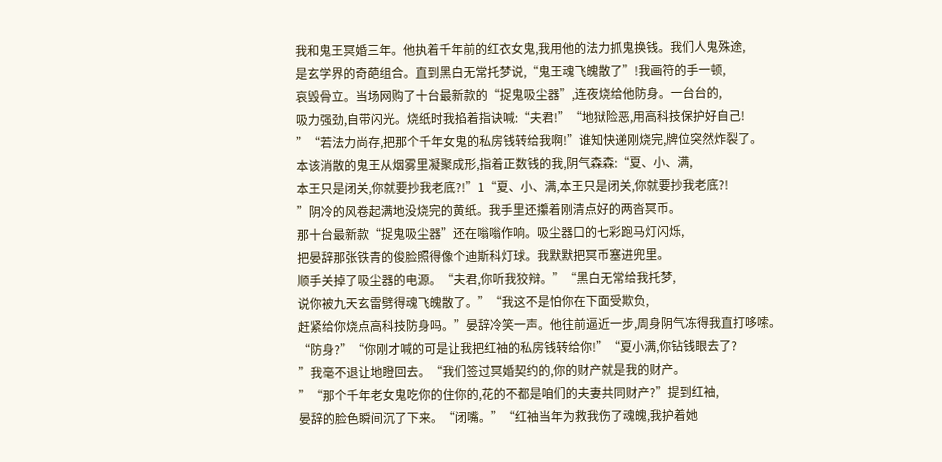我和鬼王冥婚三年。他执着千年前的红衣女鬼,我用他的法力抓鬼换钱。我们人鬼殊途,
是玄学界的奇葩组合。直到黑白无常托梦说,“鬼王魂飞魄散了”!我画符的手一顿,
哀毁骨立。当场网购了十台最新款的“捉鬼吸尘器”,连夜烧给他防身。一台台的,
吸力强劲,自带闪光。烧纸时我掐着指诀喊:“夫君!”“地狱险恶,用高科技保护好自己!
”“若法力尚存,把那个千年女鬼的私房钱转给我啊!”谁知快递刚烧完,牌位突然炸裂了。
本该消散的鬼王从烟雾里凝聚成形,指着正数钱的我,阴气森森:“夏、小、满,
本王只是闭关,你就要抄我老底?!”1“夏、小、满,本王只是闭关,你就要抄我老底?!
”阴冷的风卷起满地没烧完的黄纸。我手里还攥着刚清点好的两沓冥币。
那十台最新款“捉鬼吸尘器”还在嗡嗡作响。吸尘器口的七彩跑马灯闪烁,
把晏辞那张铁青的俊脸照得像个迪斯科灯球。我默默把冥币塞进兜里。
顺手关掉了吸尘器的电源。“夫君,你听我狡辩。”“黑白无常给我托梦,
说你被九天玄雷劈得魂飞魄散了。”“我这不是怕你在下面受欺负,
赶紧给你烧点高科技防身吗。”晏辞冷笑一声。他往前逼近一步,周身阴气冻得我直打哆嗦。
“防身?”“你刚才喊的可是让我把红袖的私房钱转给你!”“夏小满,你钻钱眼去了?
”我毫不退让地瞪回去。“我们签过冥婚契约的,你的财产就是我的财产。
”“那个千年老女鬼吃你的住你的,花的不都是咱们的夫妻共同财产?”提到红袖,
晏辞的脸色瞬间沉了下来。“闭嘴。”“红袖当年为救我伤了魂魄,我护着她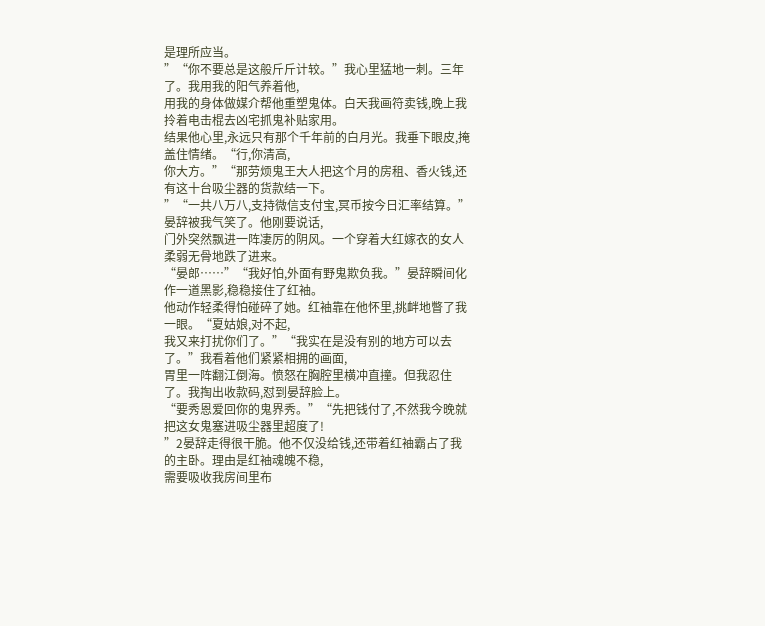是理所应当。
”“你不要总是这般斤斤计较。”我心里猛地一刺。三年了。我用我的阳气养着他,
用我的身体做媒介帮他重塑鬼体。白天我画符卖钱,晚上我拎着电击棍去凶宅抓鬼补贴家用。
结果他心里,永远只有那个千年前的白月光。我垂下眼皮,掩盖住情绪。“行,你清高,
你大方。”“那劳烦鬼王大人把这个月的房租、香火钱,还有这十台吸尘器的货款结一下。
”“一共八万八,支持微信支付宝,冥币按今日汇率结算。”晏辞被我气笑了。他刚要说话,
门外突然飘进一阵凄厉的阴风。一个穿着大红嫁衣的女人柔弱无骨地跌了进来。
“晏郎……”“我好怕,外面有野鬼欺负我。”晏辞瞬间化作一道黑影,稳稳接住了红袖。
他动作轻柔得怕碰碎了她。红袖靠在他怀里,挑衅地瞥了我一眼。“夏姑娘,对不起,
我又来打扰你们了。”“我实在是没有别的地方可以去了。”我看着他们紧紧相拥的画面,
胃里一阵翻江倒海。愤怒在胸腔里横冲直撞。但我忍住了。我掏出收款码,怼到晏辞脸上。
“要秀恩爱回你的鬼界秀。”“先把钱付了,不然我今晚就把这女鬼塞进吸尘器里超度了!
”2晏辞走得很干脆。他不仅没给钱,还带着红袖霸占了我的主卧。理由是红袖魂魄不稳,
需要吸收我房间里布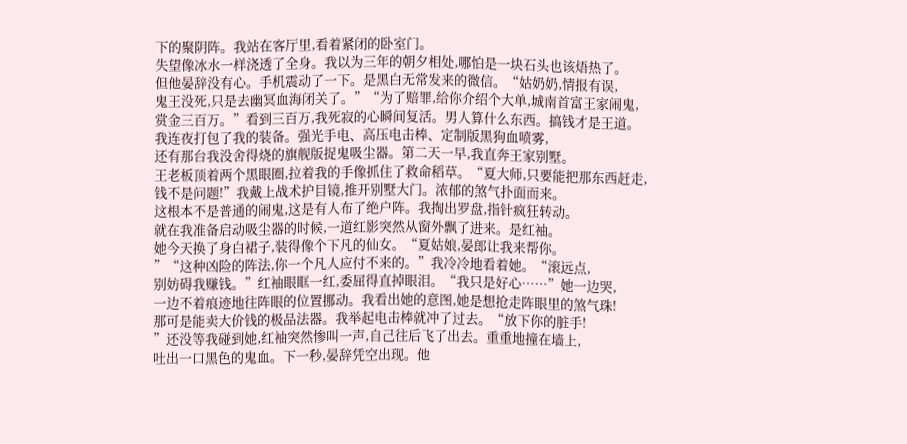下的聚阴阵。我站在客厅里,看着紧闭的卧室门。
失望像冰水一样浇透了全身。我以为三年的朝夕相处,哪怕是一块石头也该焐热了。
但他晏辞没有心。手机震动了一下。是黑白无常发来的微信。“姑奶奶,情报有误,
鬼王没死,只是去幽冥血海闭关了。”“为了赔罪,给你介绍个大单,城南首富王家闹鬼,
赏金三百万。”看到三百万,我死寂的心瞬间复活。男人算什么东西。搞钱才是王道。
我连夜打包了我的装备。强光手电、高压电击棒、定制版黑狗血喷雾,
还有那台我没舍得烧的旗舰版捉鬼吸尘器。第二天一早,我直奔王家别墅。
王老板顶着两个黑眼圈,拉着我的手像抓住了救命稻草。“夏大师,只要能把那东西赶走,
钱不是问题!”我戴上战术护目镜,推开别墅大门。浓郁的煞气扑面而来。
这根本不是普通的闹鬼,这是有人布了绝户阵。我掏出罗盘,指针疯狂转动。
就在我准备启动吸尘器的时候,一道红影突然从窗外飘了进来。是红袖。
她今天换了身白裙子,装得像个下凡的仙女。“夏姑娘,晏郎让我来帮你。
”“这种凶险的阵法,你一个凡人应付不来的。”我冷冷地看着她。“滚远点,
别妨碍我赚钱。”红袖眼眶一红,委屈得直掉眼泪。“我只是好心……”她一边哭,
一边不着痕迹地往阵眼的位置挪动。我看出她的意图,她是想抢走阵眼里的煞气珠!
那可是能卖大价钱的极品法器。我举起电击棒就冲了过去。“放下你的脏手!
”还没等我碰到她,红袖突然惨叫一声,自己往后飞了出去。重重地撞在墙上,
吐出一口黑色的鬼血。下一秒,晏辞凭空出现。他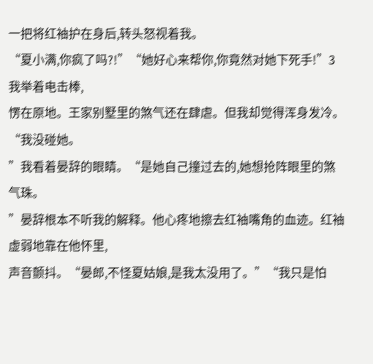一把将红袖护在身后,转头怒视着我。
“夏小满,你疯了吗?!”“她好心来帮你,你竟然对她下死手!”3我举着电击棒,
愣在原地。王家别墅里的煞气还在肆虐。但我却觉得浑身发冷。“我没碰她。
”我看着晏辞的眼睛。“是她自己撞过去的,她想抢阵眼里的煞气珠。
”晏辞根本不听我的解释。他心疼地擦去红袖嘴角的血迹。红袖虚弱地靠在他怀里,
声音颤抖。“晏郎,不怪夏姑娘,是我太没用了。”“我只是怕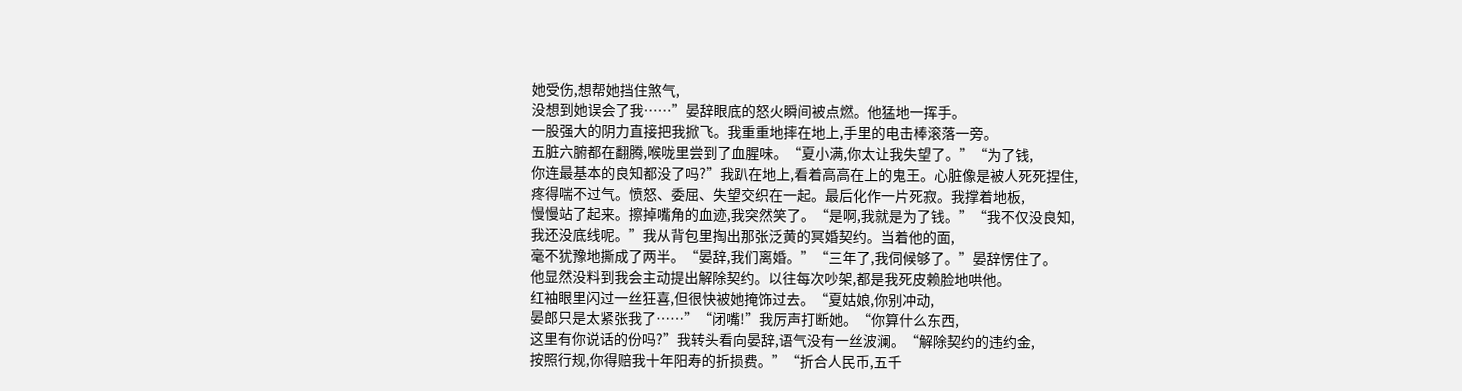她受伤,想帮她挡住煞气,
没想到她误会了我……”晏辞眼底的怒火瞬间被点燃。他猛地一挥手。
一股强大的阴力直接把我掀飞。我重重地摔在地上,手里的电击棒滚落一旁。
五脏六腑都在翻腾,喉咙里尝到了血腥味。“夏小满,你太让我失望了。”“为了钱,
你连最基本的良知都没了吗?”我趴在地上,看着高高在上的鬼王。心脏像是被人死死捏住,
疼得喘不过气。愤怒、委屈、失望交织在一起。最后化作一片死寂。我撑着地板,
慢慢站了起来。擦掉嘴角的血迹,我突然笑了。“是啊,我就是为了钱。”“我不仅没良知,
我还没底线呢。”我从背包里掏出那张泛黄的冥婚契约。当着他的面,
毫不犹豫地撕成了两半。“晏辞,我们离婚。”“三年了,我伺候够了。”晏辞愣住了。
他显然没料到我会主动提出解除契约。以往每次吵架,都是我死皮赖脸地哄他。
红袖眼里闪过一丝狂喜,但很快被她掩饰过去。“夏姑娘,你别冲动,
晏郎只是太紧张我了……”“闭嘴!”我厉声打断她。“你算什么东西,
这里有你说话的份吗?”我转头看向晏辞,语气没有一丝波澜。“解除契约的违约金,
按照行规,你得赔我十年阳寿的折损费。”“折合人民币,五千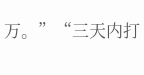万。”“三天内打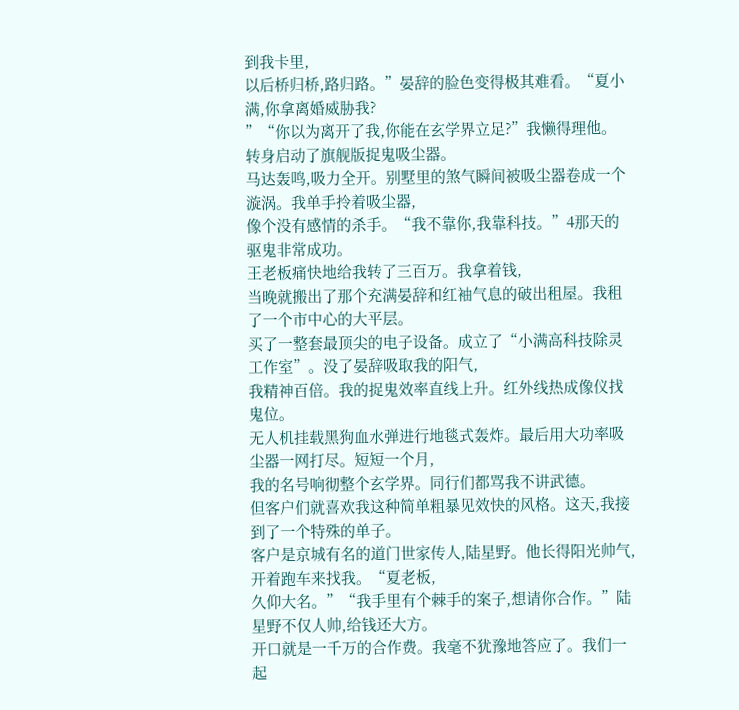到我卡里,
以后桥归桥,路归路。”晏辞的脸色变得极其难看。“夏小满,你拿离婚威胁我?
”“你以为离开了我,你能在玄学界立足?”我懒得理他。转身启动了旗舰版捉鬼吸尘器。
马达轰鸣,吸力全开。别墅里的煞气瞬间被吸尘器卷成一个漩涡。我单手拎着吸尘器,
像个没有感情的杀手。“我不靠你,我靠科技。”4那天的驱鬼非常成功。
王老板痛快地给我转了三百万。我拿着钱,
当晚就搬出了那个充满晏辞和红袖气息的破出租屋。我租了一个市中心的大平层。
买了一整套最顶尖的电子设备。成立了“小满高科技除灵工作室”。没了晏辞吸取我的阳气,
我精神百倍。我的捉鬼效率直线上升。红外线热成像仪找鬼位。
无人机挂载黑狗血水弹进行地毯式轰炸。最后用大功率吸尘器一网打尽。短短一个月,
我的名号响彻整个玄学界。同行们都骂我不讲武德。
但客户们就喜欢我这种简单粗暴见效快的风格。这天,我接到了一个特殊的单子。
客户是京城有名的道门世家传人,陆星野。他长得阳光帅气,开着跑车来找我。“夏老板,
久仰大名。”“我手里有个棘手的案子,想请你合作。”陆星野不仅人帅,给钱还大方。
开口就是一千万的合作费。我毫不犹豫地答应了。我们一起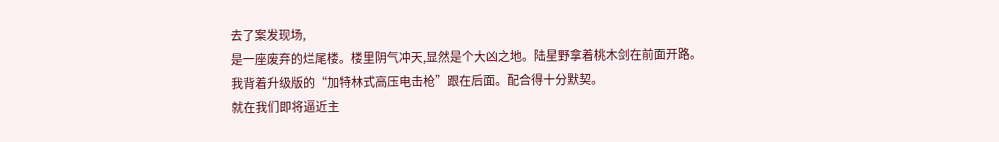去了案发现场,
是一座废弃的烂尾楼。楼里阴气冲天,显然是个大凶之地。陆星野拿着桃木剑在前面开路。
我背着升级版的“加特林式高压电击枪”跟在后面。配合得十分默契。
就在我们即将逼近主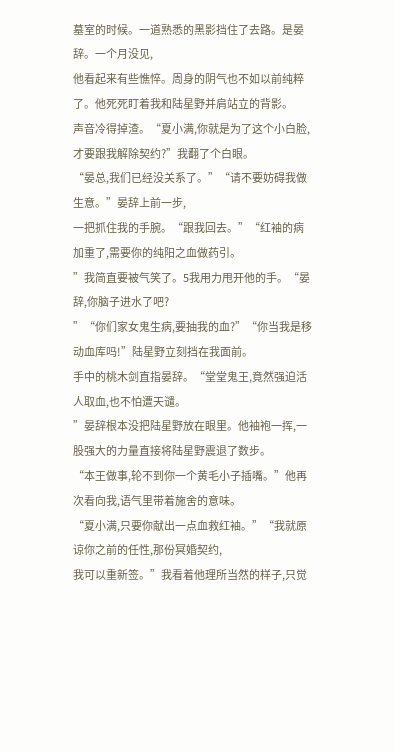墓室的时候。一道熟悉的黑影挡住了去路。是晏辞。一个月没见,
他看起来有些憔悴。周身的阴气也不如以前纯粹了。他死死盯着我和陆星野并肩站立的背影。
声音冷得掉渣。“夏小满,你就是为了这个小白脸,才要跟我解除契约?”我翻了个白眼。
“晏总,我们已经没关系了。”“请不要妨碍我做生意。”晏辞上前一步,
一把抓住我的手腕。“跟我回去。”“红袖的病加重了,需要你的纯阳之血做药引。
”我简直要被气笑了。5我用力甩开他的手。“晏辞,你脑子进水了吧?
”“你们家女鬼生病,要抽我的血?”“你当我是移动血库吗!”陆星野立刻挡在我面前。
手中的桃木剑直指晏辞。“堂堂鬼王,竟然强迫活人取血,也不怕遭天谴。
”晏辞根本没把陆星野放在眼里。他袖袍一挥,一股强大的力量直接将陆星野震退了数步。
“本王做事,轮不到你一个黄毛小子插嘴。”他再次看向我,语气里带着施舍的意味。
“夏小满,只要你献出一点血救红袖。”“我就原谅你之前的任性,那份冥婚契约,
我可以重新签。”我看着他理所当然的样子,只觉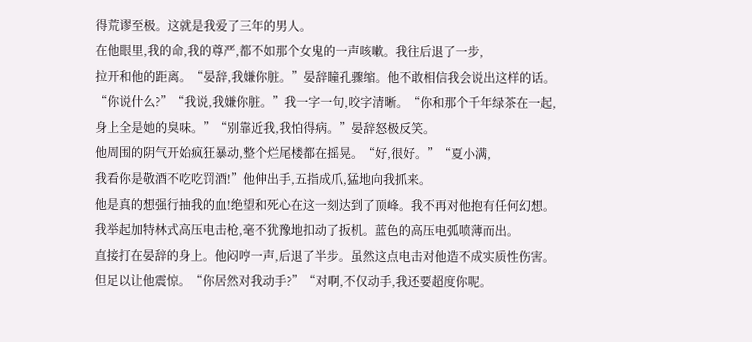得荒谬至极。这就是我爱了三年的男人。
在他眼里,我的命,我的尊严,都不如那个女鬼的一声咳嗽。我往后退了一步,
拉开和他的距离。“晏辞,我嫌你脏。”晏辞瞳孔骤缩。他不敢相信我会说出这样的话。
“你说什么?”“我说,我嫌你脏。”我一字一句,咬字清晰。“你和那个千年绿茶在一起,
身上全是她的臭味。”“别靠近我,我怕得病。”晏辞怒极反笑。
他周围的阴气开始疯狂暴动,整个烂尾楼都在摇晃。“好,很好。”“夏小满,
我看你是敬酒不吃吃罚酒!”他伸出手,五指成爪,猛地向我抓来。
他是真的想强行抽我的血!绝望和死心在这一刻达到了顶峰。我不再对他抱有任何幻想。
我举起加特林式高压电击枪,毫不犹豫地扣动了扳机。蓝色的高压电弧喷薄而出。
直接打在晏辞的身上。他闷哼一声,后退了半步。虽然这点电击对他造不成实质性伤害。
但足以让他震惊。“你居然对我动手?”“对啊,不仅动手,我还要超度你呢。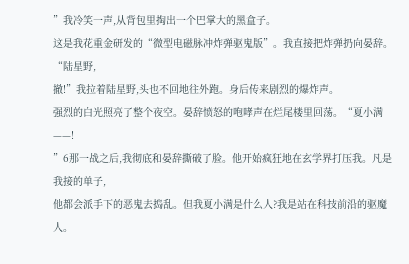”我冷笑一声,从背包里掏出一个巴掌大的黑盒子。
这是我花重金研发的“微型电磁脉冲炸弹驱鬼版”。我直接把炸弹扔向晏辞。“陆星野,
撤!”我拉着陆星野,头也不回地往外跑。身后传来剧烈的爆炸声。
强烈的白光照亮了整个夜空。晏辞愤怒的咆哮声在烂尾楼里回荡。“夏小满——!
”6那一战之后,我彻底和晏辞撕破了脸。他开始疯狂地在玄学界打压我。凡是我接的单子,
他都会派手下的恶鬼去捣乱。但我夏小满是什么人?我是站在科技前沿的驱魔人。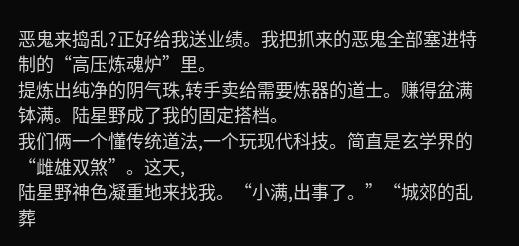恶鬼来捣乱?正好给我送业绩。我把抓来的恶鬼全部塞进特制的“高压炼魂炉”里。
提炼出纯净的阴气珠,转手卖给需要炼器的道士。赚得盆满钵满。陆星野成了我的固定搭档。
我们俩一个懂传统道法,一个玩现代科技。简直是玄学界的“雌雄双煞”。这天,
陆星野神色凝重地来找我。“小满,出事了。”“城郊的乱葬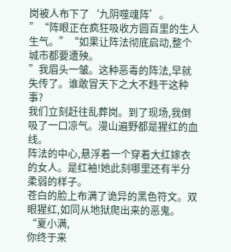岗被人布下了‘九阴噬魂阵’。
”“阵眼正在疯狂吸收方圆百里的生人生气。”“如果让阵法彻底启动,整个城市都要遭殃。
”我眉头一皱。这种恶毒的阵法,早就失传了。谁敢冒天下之大不韪干这种事?
我们立刻赶往乱葬岗。到了现场,我倒吸了一口凉气。漫山遍野都是猩红的血线。
阵法的中心,悬浮着一个穿着大红嫁衣的女人。是红袖!她此刻哪里还有半分柔弱的样子。
苍白的脸上布满了诡异的黑色符文。双眼猩红,如同从地狱爬出来的恶鬼。“夏小满,
你终于来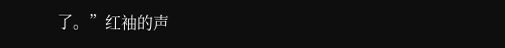了。”红袖的声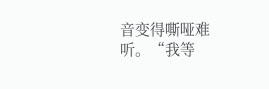音变得嘶哑难听。“我等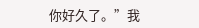你好久了。”我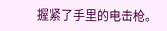握紧了手里的电击枪。